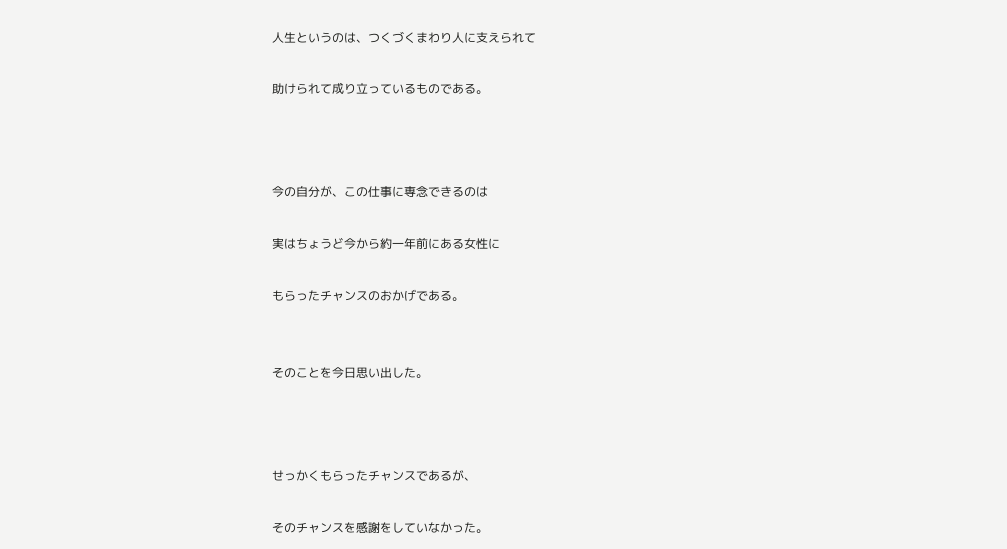人生というのは、つくづくまわり人に支えられて

助けられて成り立っているものである。



今の自分が、この仕事に専念できるのは

実はちょうど今から約一年前にある女性に

もらったチャンスのおかげである。


そのことを今日思い出した。



せっかくもらったチャンスであるが、

そのチャンスを感謝をしていなかった。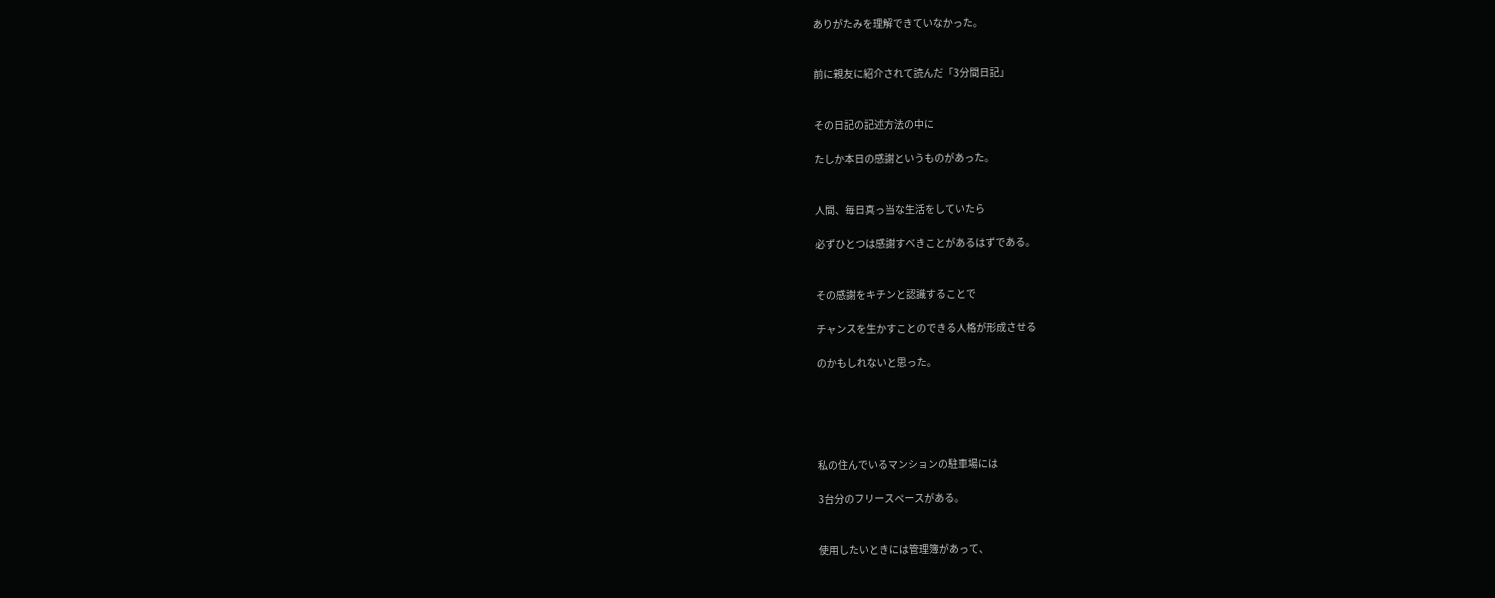ありがたみを理解できていなかった。


前に親友に紹介されて読んだ「3分間日記」


その日記の記述方法の中に

たしか本日の感謝というものがあった。


人間、毎日真っ当な生活をしていたら

必ずひとつは感謝すべきことがあるはずである。


その感謝をキチンと認識することで

チャンスを生かすことのできる人格が形成させる

のかもしれないと思った。





私の住んでいるマンションの駐車場には

3台分のフリースペースがある。


使用したいときには管理簿があって、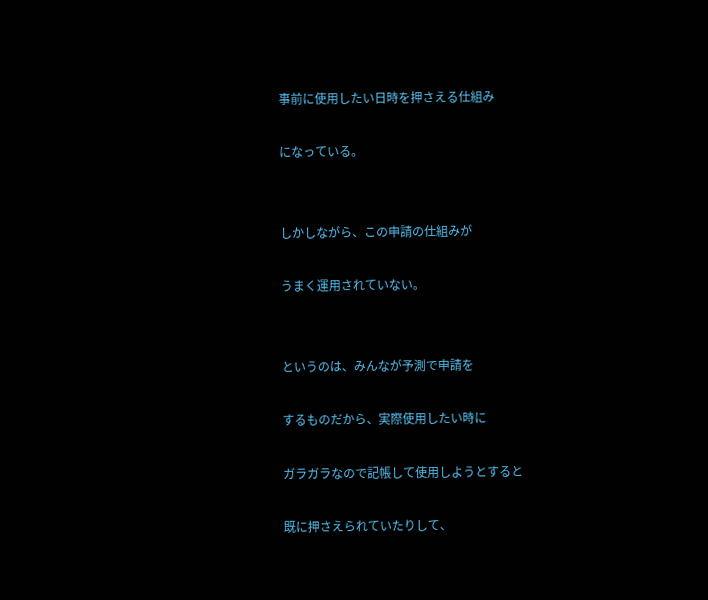事前に使用したい日時を押さえる仕組み

になっている。


しかしながら、この申請の仕組みが

うまく運用されていない。


というのは、みんなが予測で申請を

するものだから、実際使用したい時に

ガラガラなので記帳して使用しようとすると

既に押さえられていたりして、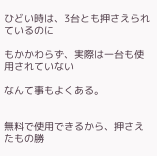ひどい時は、3台とも押さえられているのに

もかかわらず、実際は一台も使用されていない

なんて事もよくある。


無料で使用できるから、押さえたもの勝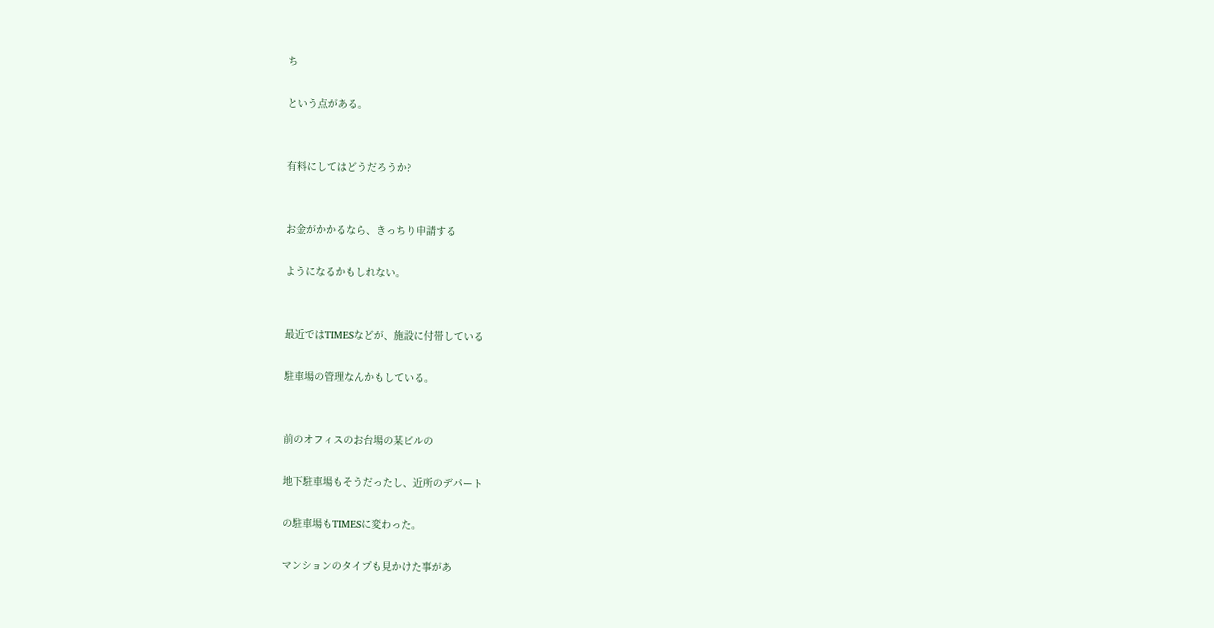ち

という点がある。


有料にしてはどうだろうか?


お金がかかるなら、きっちり申請する

ようになるかもしれない。


最近ではTIMESなどが、施設に付帯している

駐車場の管理なんかもしている。


前のオフィスのお台場の某ビルの

地下駐車場もそうだったし、近所のデパート

の駐車場もTIMESに変わった。

マンションのタイプも見かけた事があ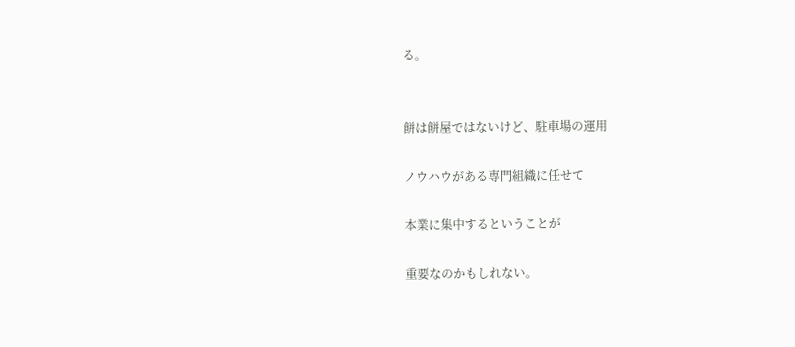る。


餅は餅屋ではないけど、駐車場の運用

ノウハウがある専門組織に任せて

本業に集中するということが

重要なのかもしれない。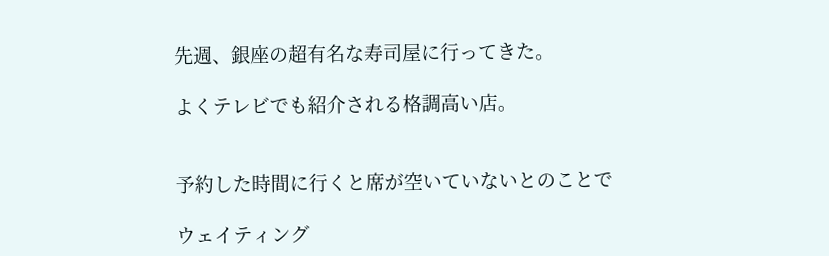先週、銀座の超有名な寿司屋に行ってきた。

よくテレビでも紹介される格調高い店。


予約した時間に行くと席が空いていないとのことで

ウェイティング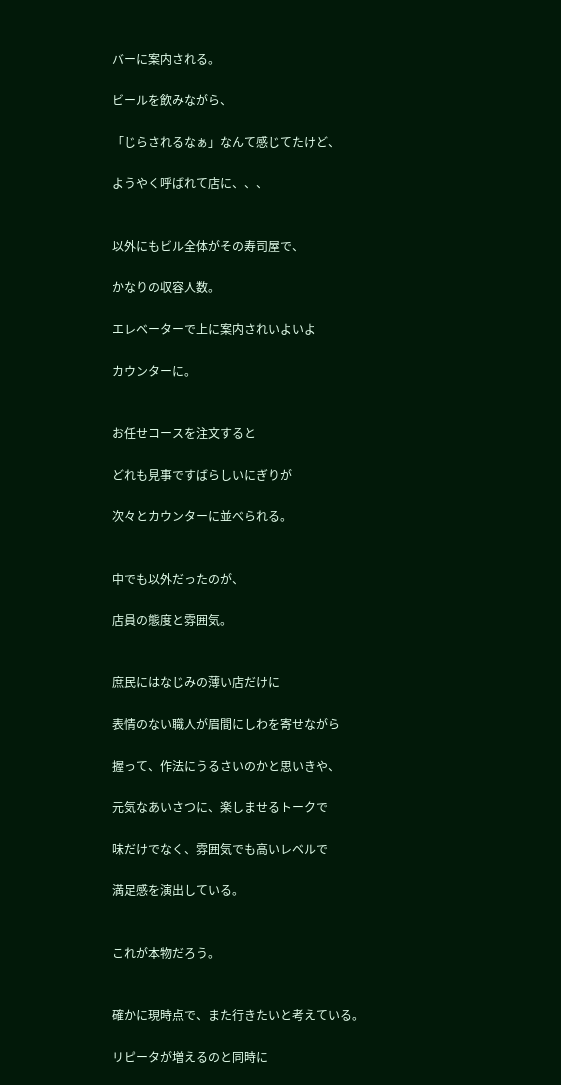バーに案内される。

ビールを飲みながら、

「じらされるなぁ」なんて感じてたけど、

ようやく呼ばれて店に、、、


以外にもビル全体がその寿司屋で、

かなりの収容人数。

エレベーターで上に案内されいよいよ

カウンターに。


お任せコースを注文すると

どれも見事ですばらしいにぎりが

次々とカウンターに並べられる。


中でも以外だったのが、

店員の態度と雰囲気。


庶民にはなじみの薄い店だけに

表情のない職人が眉間にしわを寄せながら

握って、作法にうるさいのかと思いきや、

元気なあいさつに、楽しませるトークで

味だけでなく、雰囲気でも高いレベルで

満足感を演出している。


これが本物だろう。


確かに現時点で、また行きたいと考えている。

リピータが増えるのと同時に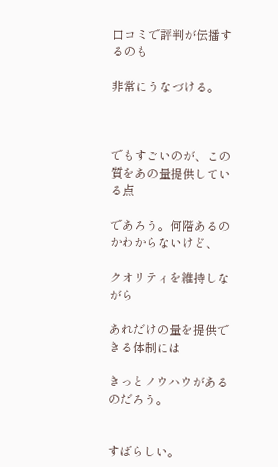口コミで評判が伝播するのも

非常にうなづける。



でもすごいのが、この質をあの量提供している点

であろう。何階あるのかわからないけど、

クオリティを維持しながら

あれだけの量を提供できる体制には

きっとノウハウがあるのだろう。


すばらしい。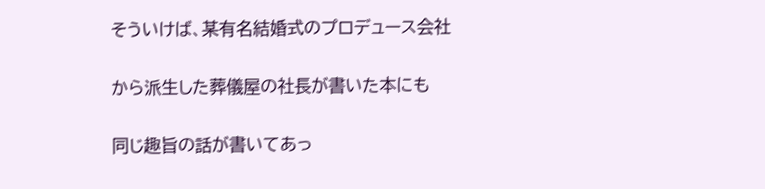そういけば、某有名結婚式のプロデュース会社

から派生した葬儀屋の社長が書いた本にも

同じ趣旨の話が書いてあっ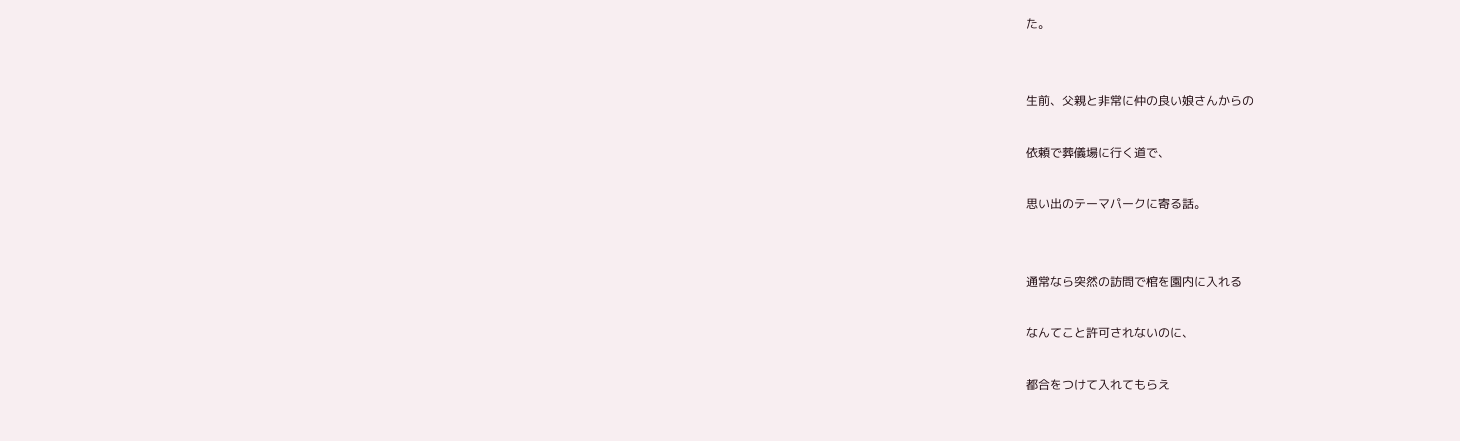た。


生前、父親と非常に仲の良い娘さんからの

依頼で葬儀場に行く道で、

思い出のテーマパークに寄る話。


通常なら突然の訪問で棺を園内に入れる

なんてこと許可されないのに、

都合をつけて入れてもらえ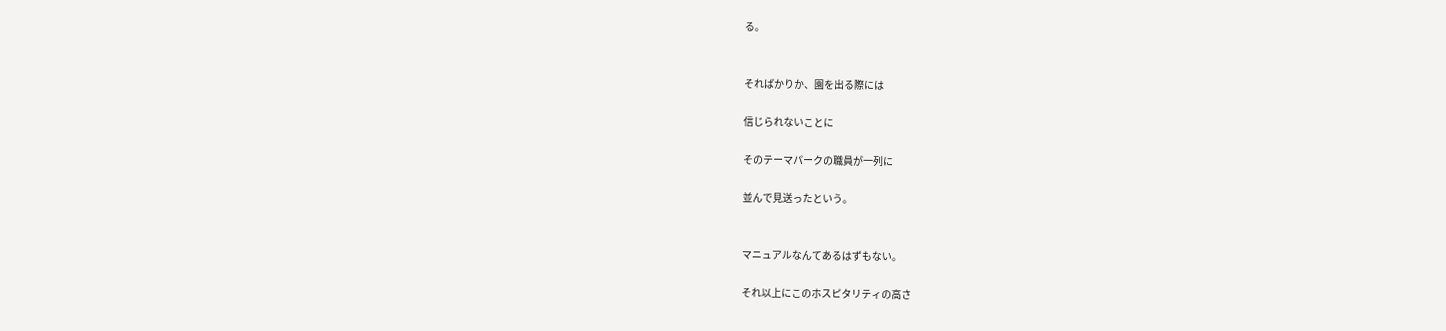る。


そればかりか、園を出る際には

信じられないことに

そのテーマパークの職員が一列に

並んで見送ったという。


マニュアルなんてあるはずもない。

それ以上にこのホスピタリティの高さ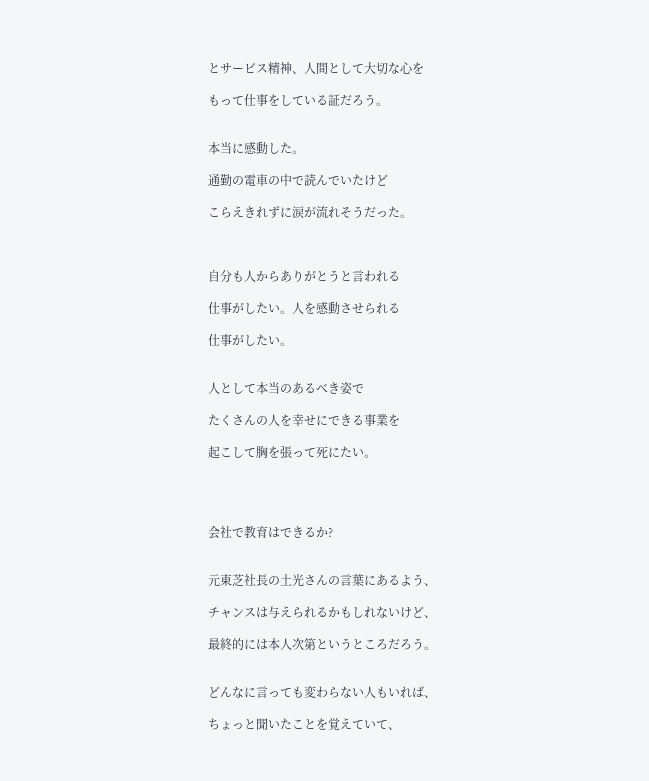とサービス精神、人間として大切な心を

もって仕事をしている証だろう。


本当に感動した。

通勤の電車の中で読んでいたけど

こらえきれずに涙が流れそうだった。



自分も人からありがとうと言われる

仕事がしたい。人を感動させられる

仕事がしたい。


人として本当のあるべき姿で

たくさんの人を幸せにできる事業を

起こして胸を張って死にたい。




会社で教育はできるか?


元東芝社長の土光さんの言葉にあるよう、

チャンスは与えられるかもしれないけど、

最終的には本人次第というところだろう。


どんなに言っても変わらない人もいれば、

ちょっと聞いたことを覚えていて、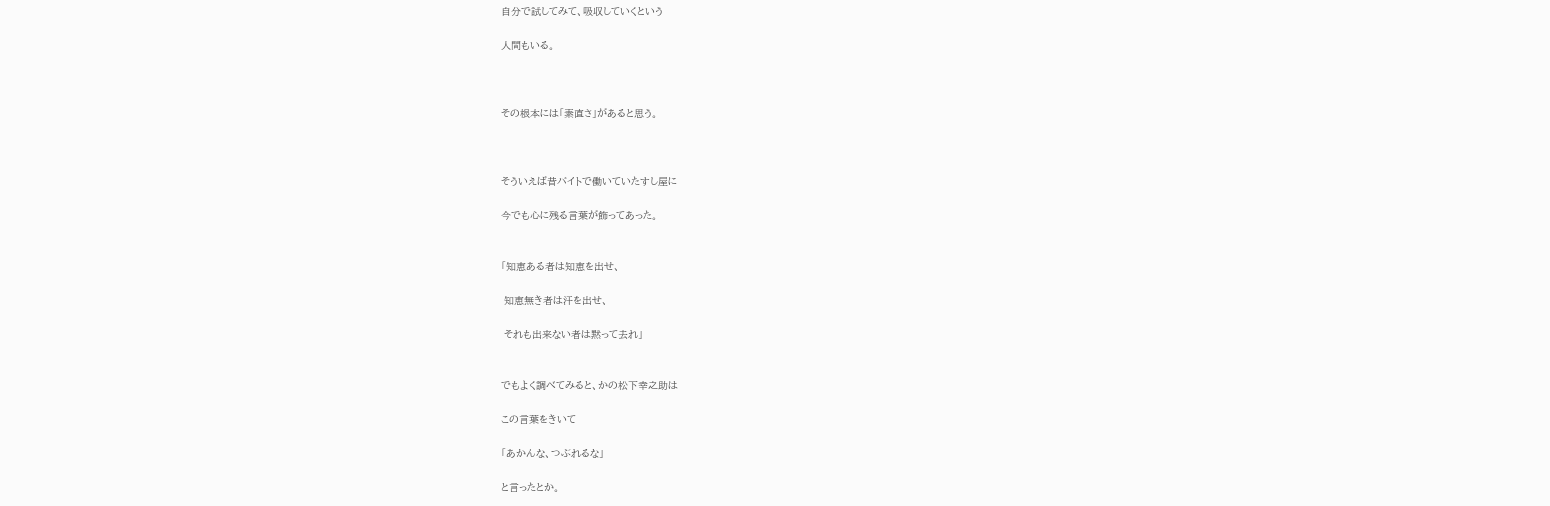自分で試してみて、吸収していくという

人間もいる。



その根本には「素直さ」があると思う。



そういえば昔バイトで働いていたすし屋に

今でも心に残る言葉が飾ってあった。


「知恵ある者は知恵を出せ、

 知恵無き者は汗を出せ、

 それも出来ない者は黙って去れ」


でもよく調べてみると、かの松下幸之助は

この言葉をきいて

「あかんな、つぶれるな」

と言ったとか。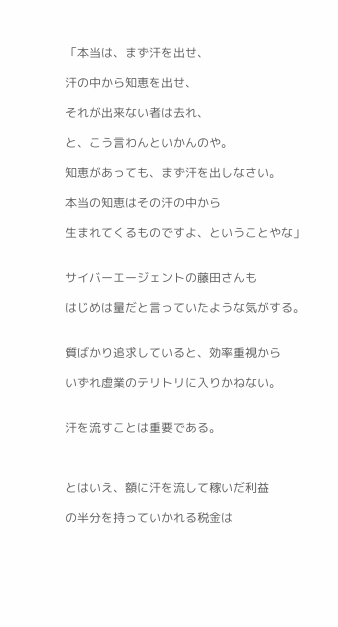「本当は、まず汗を出せ、

汗の中から知恵を出せ、

それが出来ない者は去れ、

と、こう言わんといかんのや。

知恵があっても、まず汗を出しなさい。

本当の知恵はその汗の中から

生まれてくるものですよ、ということやな」


サイバーエージェントの藤田さんも

はじめは量だと言っていたような気がする。


質ばかり追求していると、効率重視から

いずれ虚業のテリトリに入りかねない。


汗を流すことは重要である。



とはいえ、額に汗を流して稼いだ利益

の半分を持っていかれる税金は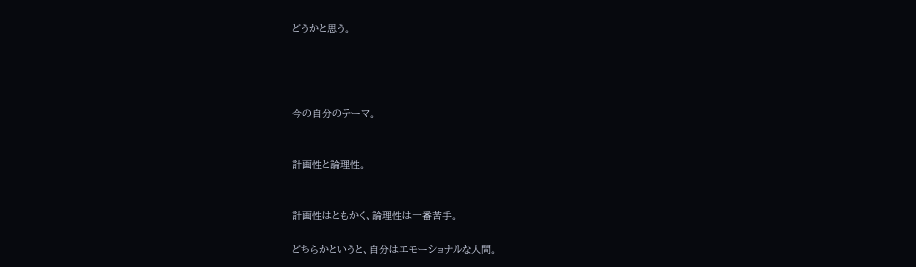どうかと思う。




今の自分のテーマ。


計画性と論理性。


計画性はともかく、論理性は一番苦手。

どちらかというと、自分はエモーショナルな人間。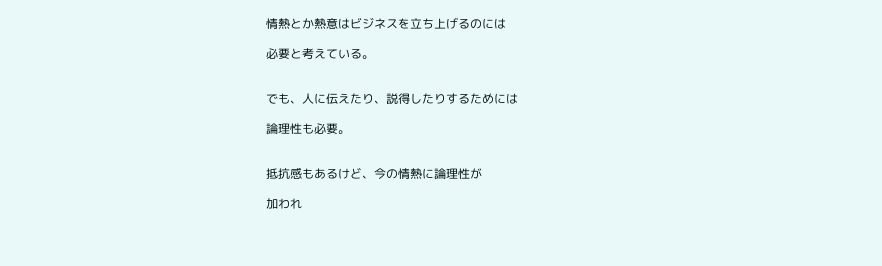情熱とか熱意はビジネスを立ち上げるのには

必要と考えている。


でも、人に伝えたり、説得したりするためには

論理性も必要。


抵抗感もあるけど、今の情熱に論理性が

加われ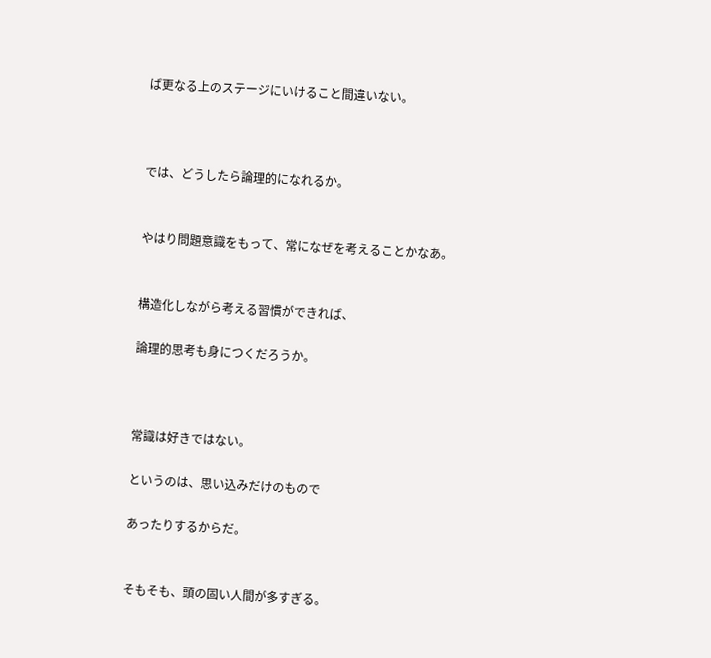ば更なる上のステージにいけること間違いない。



では、どうしたら論理的になれるか。


やはり問題意識をもって、常になぜを考えることかなあ。


構造化しながら考える習慣ができれば、

論理的思考も身につくだろうか。



常識は好きではない。

というのは、思い込みだけのもので

あったりするからだ。


そもそも、頭の固い人間が多すぎる。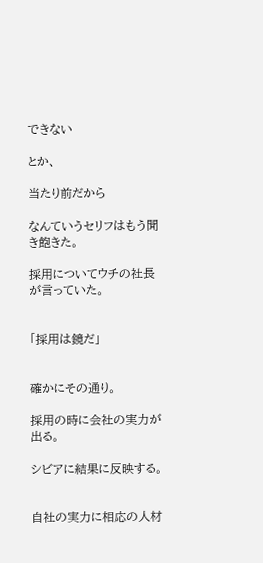できない

とか、

当たり前だから

なんていうセリフはもう聞き飽きた。

採用についてウチの社長が言っていた。


「採用は鏡だ」


確かにその通り。

採用の時に会社の実力が出る。

シビアに結果に反映する。


自社の実力に相応の人材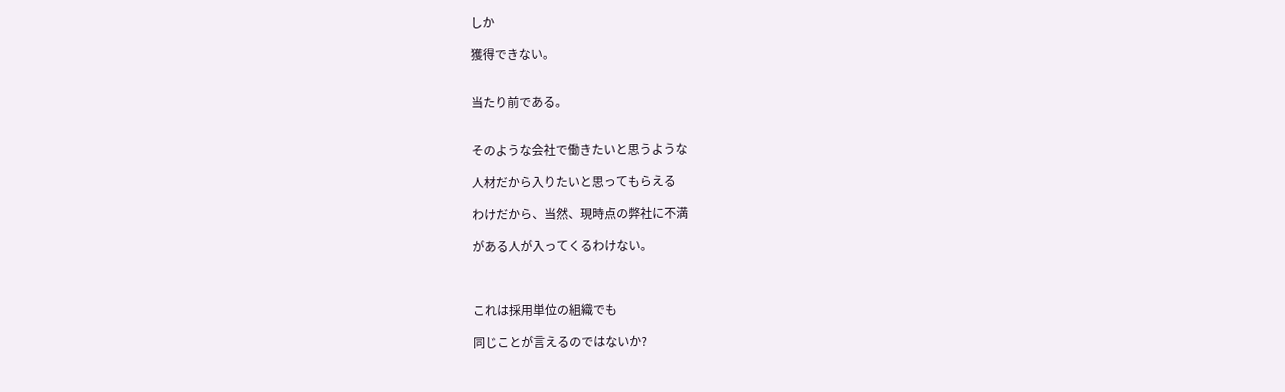しか

獲得できない。


当たり前である。


そのような会社で働きたいと思うような

人材だから入りたいと思ってもらえる

わけだから、当然、現時点の弊社に不満

がある人が入ってくるわけない。



これは採用単位の組織でも

同じことが言えるのではないか?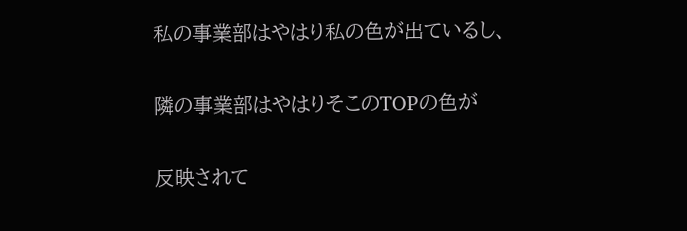私の事業部はやはり私の色が出ているし、

隣の事業部はやはりそこのTOPの色が

反映されて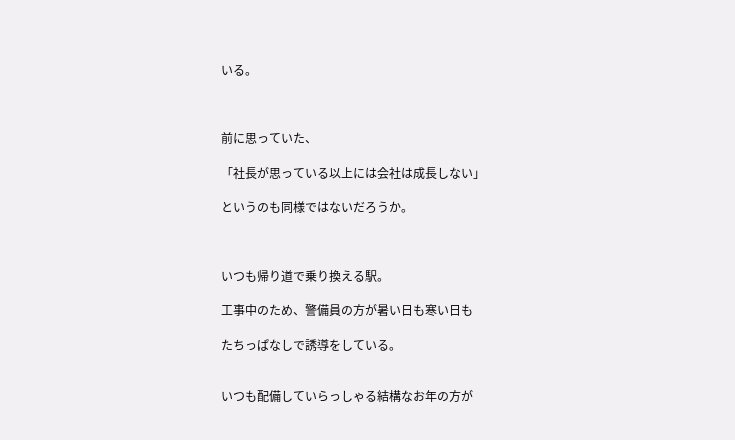いる。



前に思っていた、

「社長が思っている以上には会社は成長しない」

というのも同様ではないだろうか。



いつも帰り道で乗り換える駅。

工事中のため、警備員の方が暑い日も寒い日も

たちっぱなしで誘導をしている。


いつも配備していらっしゃる結構なお年の方が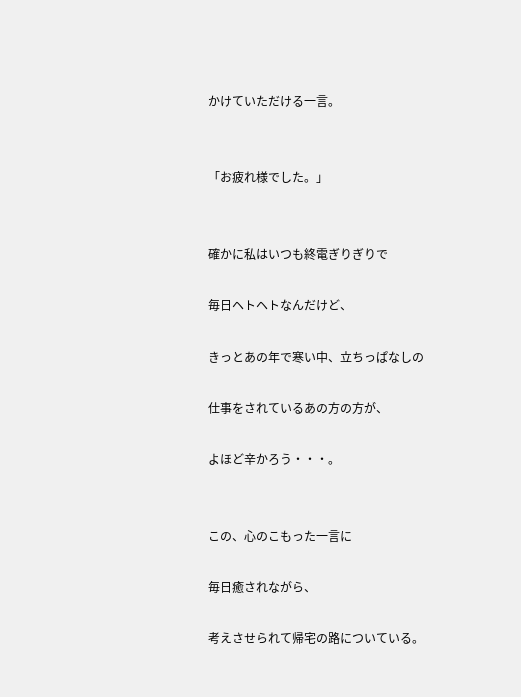かけていただける一言。


「お疲れ様でした。」


確かに私はいつも終電ぎりぎりで

毎日ヘトヘトなんだけど、

きっとあの年で寒い中、立ちっぱなしの

仕事をされているあの方の方が、

よほど辛かろう・・・。


この、心のこもった一言に

毎日癒されながら、

考えさせられて帰宅の路についている。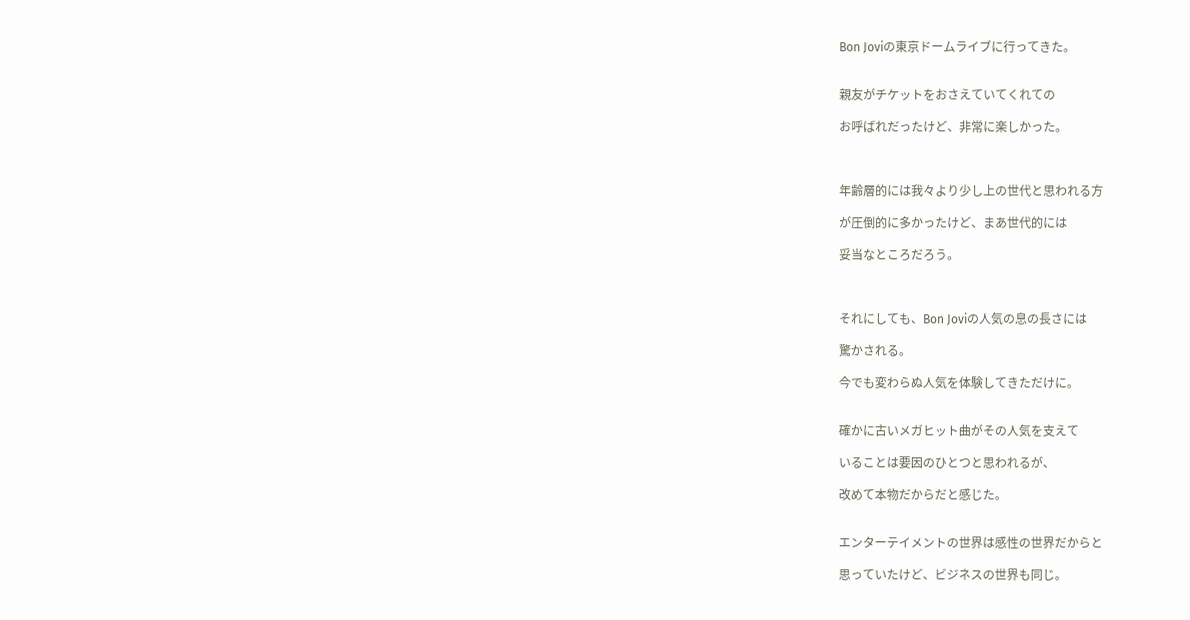Bon Joviの東京ドームライブに行ってきた。


親友がチケットをおさえていてくれての

お呼ばれだったけど、非常に楽しかった。



年齢層的には我々より少し上の世代と思われる方

が圧倒的に多かったけど、まあ世代的には

妥当なところだろう。



それにしても、Bon Joviの人気の息の長さには

驚かされる。

今でも変わらぬ人気を体験してきただけに。


確かに古いメガヒット曲がその人気を支えて

いることは要因のひとつと思われるが、

改めて本物だからだと感じた。


エンターテイメントの世界は感性の世界だからと

思っていたけど、ビジネスの世界も同じ。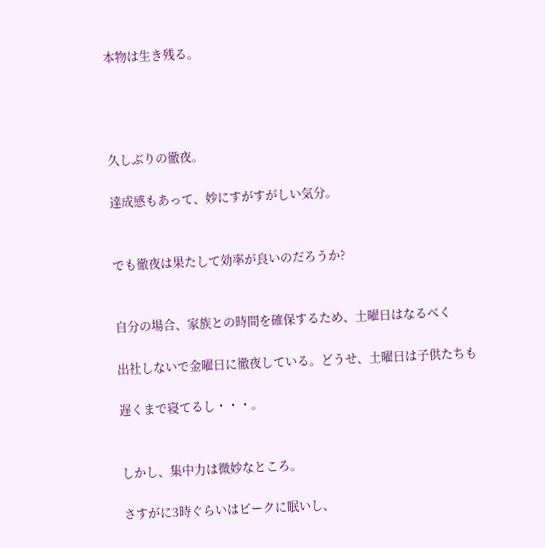本物は生き残る。




久しぶりの徹夜。

達成感もあって、妙にすがすがしい気分。


でも徹夜は果たして効率が良いのだろうか?


自分の場合、家族との時間を確保するため、土曜日はなるべく

出社しないで金曜日に徹夜している。どうせ、土曜日は子供たちも

遅くまで寝てるし・・・。


しかし、集中力は微妙なところ。

さすがに3時ぐらいはピークに眠いし、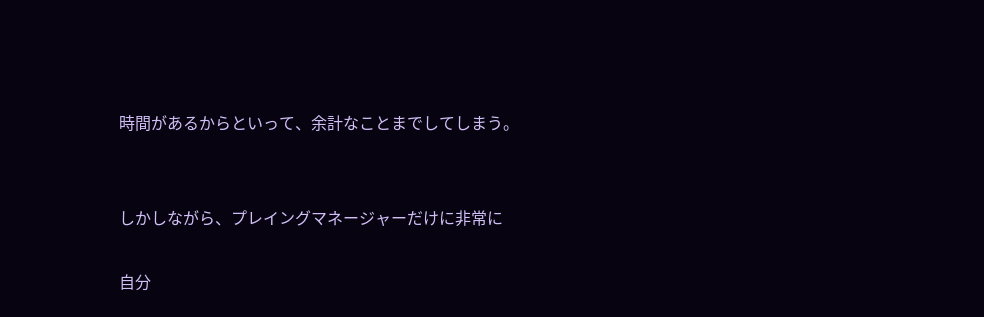時間があるからといって、余計なことまでしてしまう。


しかしながら、プレイングマネージャーだけに非常に

自分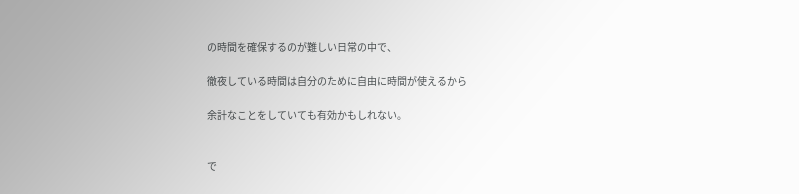の時間を確保するのが難しい日常の中で、

徹夜している時間は自分のために自由に時間が使えるから

余計なことをしていても有効かもしれない。


で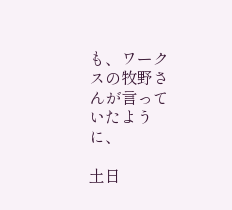も、ワークスの牧野さんが言っていたように、

土日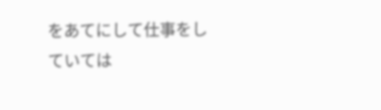をあてにして仕事をしていては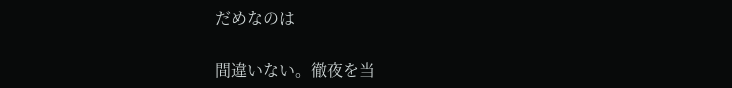だめなのは

間違いない。徹夜を当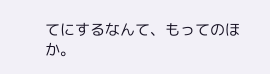てにするなんて、もってのほか。